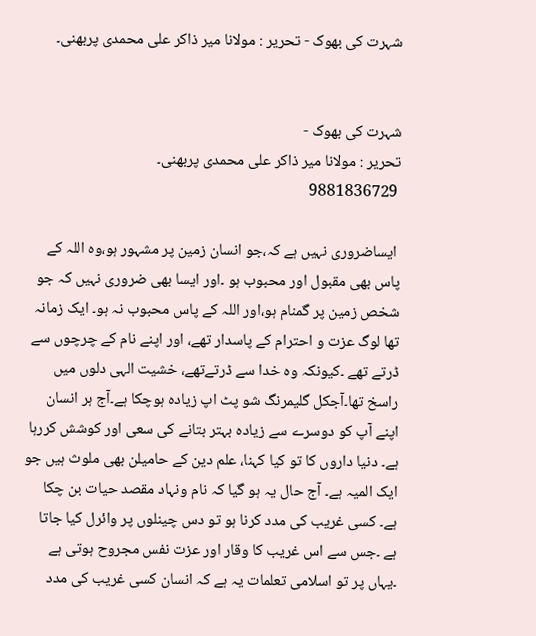شہرت کی بھوک - تحریر : مولانا میر ذاکر علی محمدی پربھنی۔


شہرت کی بھوک -
تحریر : مولانا میر ذاکر علی محمدی پربھنی۔
 9881836729

 ایساضروری نہیں ہے کہ،جو انسان زمین پر مشہور ہو،وہ اللہ کے پاس بھی مقبول اور محبوب ہو ۔اور ایسا بھی ضروری نہیں کہ جو شخص زمین پر گمنام ہو،اور اللہ کے پاس محبوب نہ ہو۔ ایک زمانہ تھا لوگ عزت و احترام کے پاسدار تھے، اور اپنے نام کے چرچوں سے ڈرتے تھے ۔کیونکہ وہ خدا سے ڈرتےتھے، خشیت الہی دلوں میں راسخ تھا۔آجکل گلیمرنگ شو پٹ اپ زیادہ ہوچکا ہے۔آج ہر انسان اپنے آپ کو دوسرے سے زیادہ بہتر بتانے کی سعی اور کوشش کررہا ہے۔ دنیا داروں کا تو کیا کہنا، علم دین کے حامیلن بھی ملوث ہیں جو ایک المیہ ہے۔ آج حال یہ ہو گیا کہ نام ونہاد مقصد حیات بن چکا ہے۔ کسی غریب کی مدد کرنا ہو تو دس چینلوں پر وائرل کیا جاتا ہے ۔جس سے اس غریب کا وقار اور عزت نفس مجروح ہوتی ہے ۔یہاں پر تو اسلامی تعلمات یہ ہے کہ انسان کسی غریب کی مدد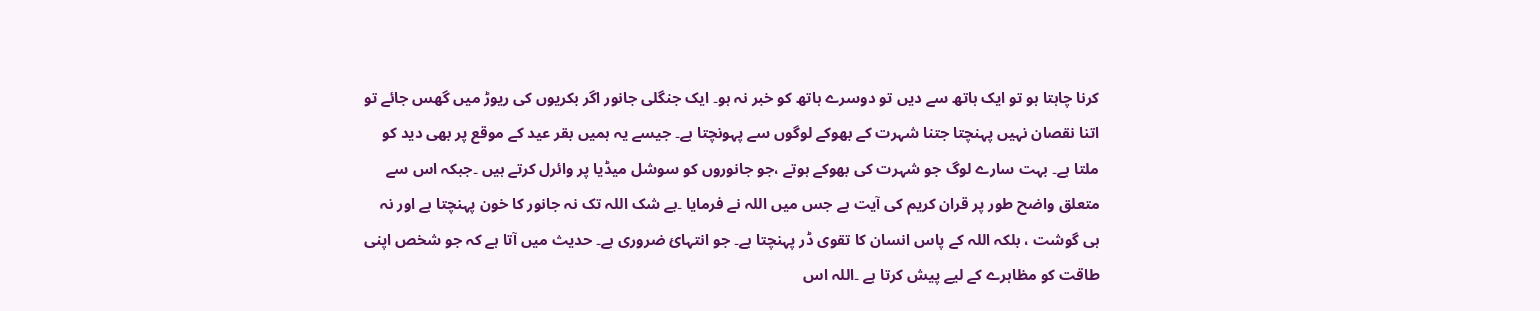کرنا چاہتا ہو تو ایک ہاتھ سے دیں تو دوسرے ہاتھ کو خبر نہ ہو۔ ایک جنگلی جانور اگر بکریوں کی ریوڑ میں گھس جائے تو اتنا نقصان نہیں پہنچتا جتنا شہرت کے بھوکے لوگوں سے پہونچتا ہے۔ جیسے یہ ہمیں بقر عید کے موقع پر بھی دید کو ملتا ہے۔ بہت سارے لوگ جو شہرت کی بھوکے ہوتے ،جو جانوروں کو سوشل میڈیا پر وائرل کرتے ہیں ۔جبکہ اس سے متعلق واضح طور پر قران کریم کی آیت ہے جس میں اللہ نے فرمایا ۔بے شک اللہ تک نہ جانور کا خون پہنچتا ہے اور نہ ہی گوشت ، بلکہ اللہ کے پاس انسان کا تقوی ڈر پہنچتا ہے۔ جو انتہائ ضروری ہے۔ حدیث میں آتا ہے کہ جو شخص اپنی طاقت کو مظاہرے کے لیے پیش کرتا ہے ۔اللہ اس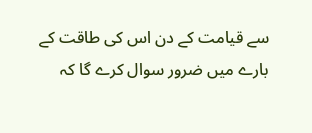سے قیامت کے دن اس کی طاقت کے بارے میں ضرور سوال کرے گا کہ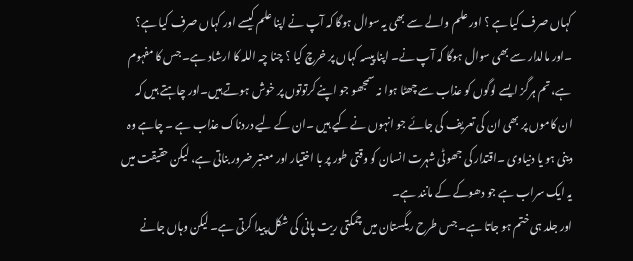کہاں صرف کیا ہے ؟ اور علم والے سے بھی یہ سوال ہوگا کہ آپ نے اپنا علم کیسے اور کہاں صرف کیا ہے؟ ۔اور مالدار سے بھی سوال ہوگا کہ آپ نے۔ اپنا پیسہ کہاں پر خرچ کیا ؟ چنا چہ اللہ کا ارشاد ہے۔ جس کا مفہوم ہے، تم ہرگز ایسے لوگوں کو عذاب سے چھٹا ہوا نہ سمجھو جو اپنے کرتوتوں پر خوش ہوتے ہیں۔اور چاہتے ہیں کہ ان کاموں پر بھی ان کی تعریف کی جائے جو انہوں نے کیے ہیں ۔ان کے لیے دردناک عذاب ہے ۔ چاہے وہ دینی ہو یا دنیاوی ۔اقتدار کی جھوٹی شہرت انسان کو وقتی طور پر با اختیار اور معتبر ضرور بناتی ہے، لیکن حقیقت میں یہ ایک سراب ہے جو دھوکے کے مانند ہے۔
اور جلد ہی ختم ہو جاتا ہے۔ جس طرح ریگستان میں چمکتی ریت پانی کی شکل پیدا کرتی ہے۔ لیکن وہاں جانے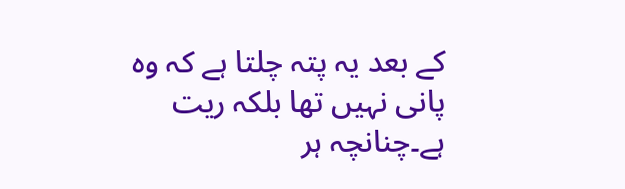کے بعد یہ پتہ چلتا ہے کہ وہ پانی نہیں تھا بلکہ ریت ہے۔چنانچہ ہر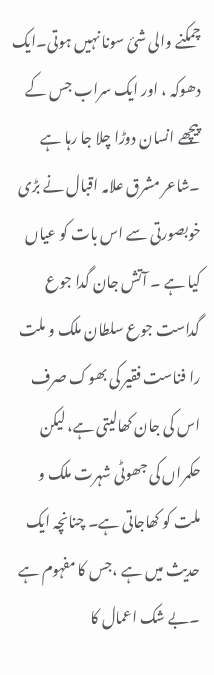چمکنے والی شئ سونا نہیں ہوتی۔ایک دھوکہ ، اور ایک سراب جس کے پیچھے انسان دوڑا چلا جا رہا ہے ۔شاعر مشرق علامہ اقبال نے بڑی خوبصورتی سے اس بات کو عیاں کیا ہے ۔ آتش جان گدا جوع گداست جوع سلطان ملک و ملت را فناست فقیر کی بھوک صرف اس کی جان کھالیتی ہے، لیکن حکمراں کی جھوٹی شہرت ملک و ملت کو کھاجاتی ہے۔ چنانچہ ایک حدیث میں ہے ،جس کا مفہوم ہے ۔بے شک اعمال کا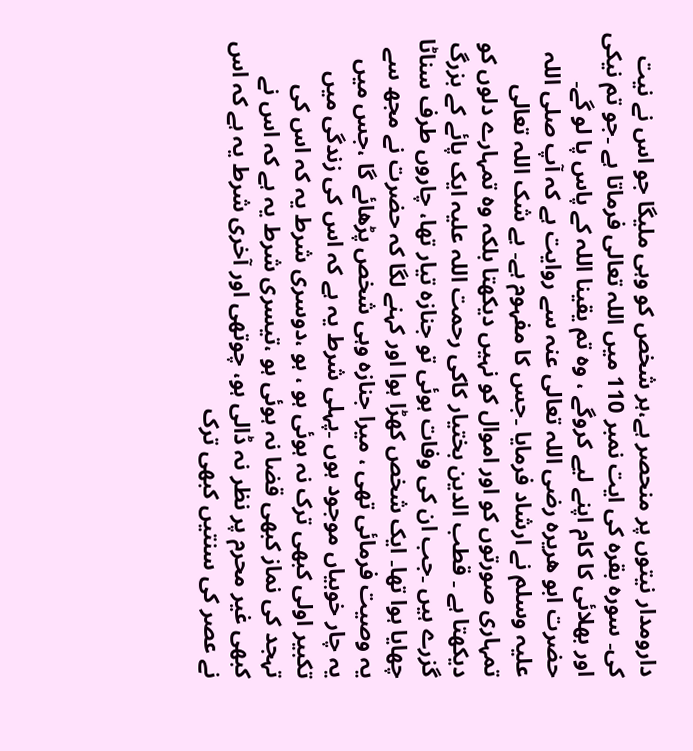دارومدار نیتوں پر منحصر ہے،ہر شخص کو وہی ملیگا جو اس نے نیت کی۔ سورہ بقرہ کی ایت نمبر 110 میں اللہ تعالی فرماتا ہے ۔جو تم نیکی اور بھلائی کا کام اپنے لیے کروگے ، وہ تم یقینا اللہ کے پاس پا لو گے۔ حضرت ابو ھریرہ رضی اللہ تعالی عنہ سے روایت ہے کہ آپ صلی اللہ علیہ وسلم نے ارشاد فرمایا ۔جس کا مفہوم ہے۔ بے شک اللہ تعالی تمہاری صورتوں کو اور اموال کو نہیں دیکھتا بلکہ وہ تمہارے دلوں کو دیکھتا ہے ۔ قطب الدین بختیار کاکی رحمت اللہ علیہ ایک پائے کے بزرگ گزرے ہیں ۔جب ان کی وفات ہوئی تو جنازہ تیار تھا، چاروں طرف سناٹا چھایا ہوا تھا۔ ایک شخص کھڑا ہوا اور کہنے لگا کہ حضرت نے مجھ سے یہ وصیت فرمائی تھی ، میرا جنازہ وہی شخص پڑھائے گا ،جس میں یہ چار خوبیاں موجود ہوں ۔پہلی شرط یہ ہے کہ اس کی زندگی میں تکبیر اولی کبھی ترک نہ ہوئی ہو ، ہو ،دوسری شرط یہ کہ اس کی تہجد کی نماز کبھی قضا نہ ہوئی ہو ،تیسری شرط یہ ہے کہ اس نے کبھی غیر محرم پر نظر نہ ڈالی ہو، چوتھی اور آخری شرط یہ ہے کہ اس نے عصر کی سنتیں کبھی ترک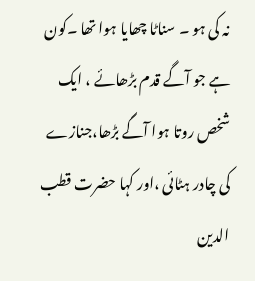نہ کی ہو ۔ سناٹا چھایا ہوا تھا ۔کون ہے جو آگے قدم بڑھائے ، ایک شخص روتا ہوا آگے بڑھا،جنازے کی چادر ہٹائی ،اور کہا حضرت قطب الدین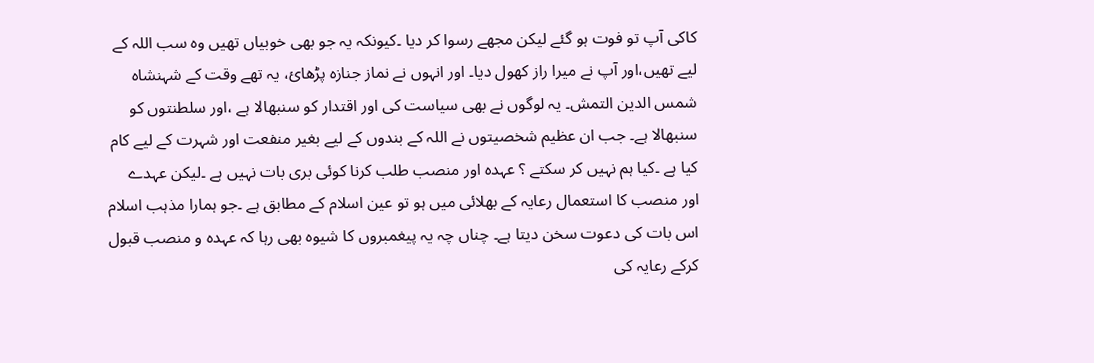کاکی آپ تو فوت ہو گئے لیکن مجھے رسوا کر دیا ۔کیونکہ یہ جو بھی خوبیاں تھیں وہ سب اللہ کے لیے تھیں،اور آپ نے میرا راز کھول دیا۔ اور انہوں نے نماز جنازہ پڑھائ، یہ تھے وقت کے شہنشاہ شمس الدین التمش۔ یہ لوگوں نے بھی سیاست کی اور اقتدار کو سنبھالا ہے ،اور سلطنتوں کو سنبھالا ہے۔ جب ان عظیم شخصیتوں نے اللہ کے بندوں کے لیے بغیر منفعت اور شہرت کے لیے کام کیا ہے ۔کیا ہم نہیں کر سکتے ؟ عہدہ اور منصب طلب کرنا کوئی بری بات نہیں ہے ۔لیکن عہدے اور منصب کا استعمال رعایہ کے بھلائی میں ہو تو عین اسلام کے مطابق ہے ۔جو ہمارا مذہب اسلام اس بات کی دعوت سخن دیتا ہے۔ چناں چہ یہ پیغمبروں کا شیوہ بھی رہا کہ عہدہ و منصب قبول کرکے رعایہ کی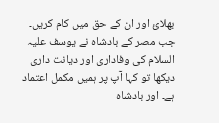بھلائ اور ان کے حق میں کام کریں۔ جب مصر کے بادشاہ نے یوسف علیہ السلام کی وفاداری اور دیانت داری دیکھا تو کہا آپ پر ہمیں مکمل اعتماد ہے۔ اور بادشاہ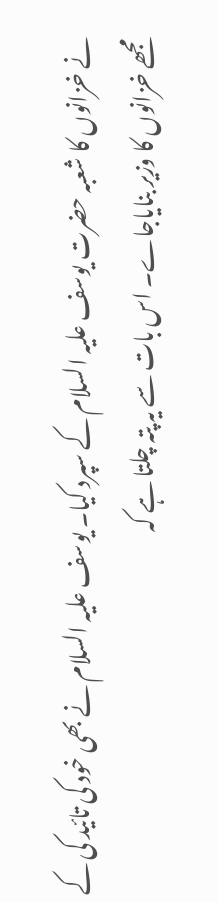نے خزانوں کا شعبہ حضرت یوسف علیہ السلام کے سپرد کیا۔ یوسف علیہ السلام نے بھی خود کی تائید کی کے مجھے خزانوں کا وزیر بنایاجاے۔ اس بات سے یہ پتہ چلتا ہے کہ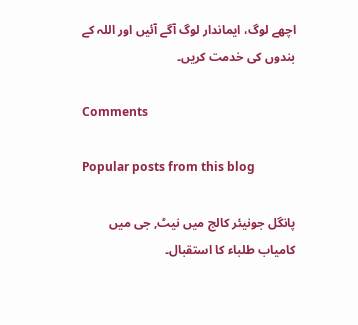اچھے لوگ، ایماندار لوگ آگے آئیں اور اللہ کے بندوں کی خدمت کریں۔

Comments

Popular posts from this blog

پانگل جونیئر کالج میں نیٹ, جی میں کامیاب طلباء کا استقبال۔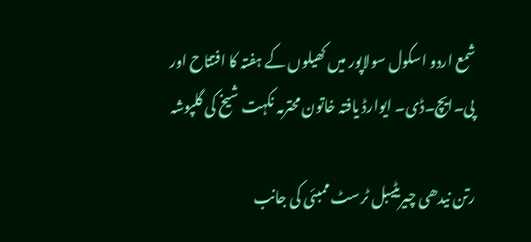شمع اردو اسکول سولاپور میں کھیلوں کے ہفتہ کا افتتاح اور پی۔ایچ۔ڈی۔ ایوارڈ یافتہ خاتون محترمہ نکہت شیخ کی گلپوشہ

رتن نیدھی چیریٹیبل ٹرسٹ ممبئی کی جانب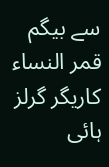سے بیگم قمر النساء کاریگر گرلز ہائی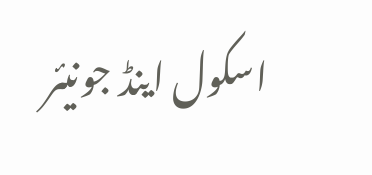اسکول اینڈ جونیئر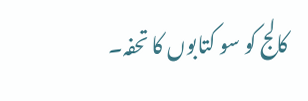کالج کو سو کتابوں کا تحفہ۔